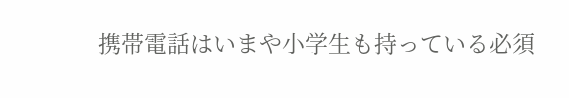携帯電話はいまや小学生も持っている必須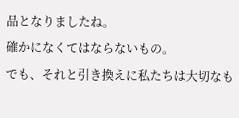品となりましたね。
確かになくてはならないもの。
でも、それと引き換えに私たちは大切なも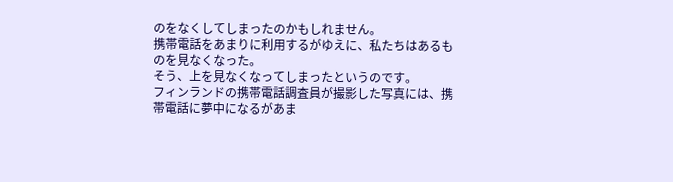のをなくしてしまったのかもしれません。
携帯電話をあまりに利用するがゆえに、私たちはあるものを見なくなった。
そう、上を見なくなってしまったというのです。
フィンランドの携帯電話調査員が撮影した写真には、携帯電話に夢中になるがあま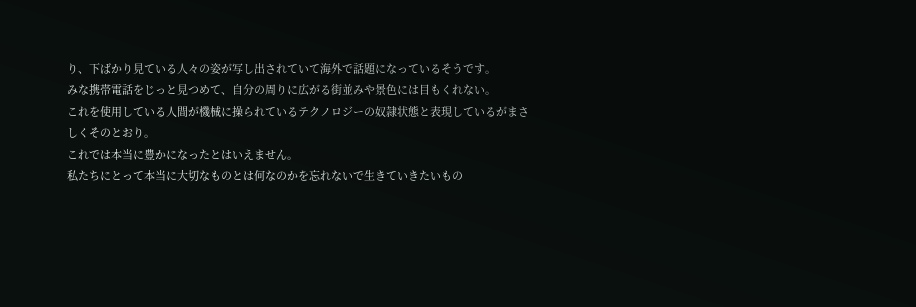り、下ばかり見ている人々の姿が写し出されていて海外で話題になっているそうです。
みな携帯電話をじっと見つめて、自分の周りに広がる街並みや景色には目もくれない。
これを使用している人間が機械に操られているテクノロジーの奴隷状態と表現しているがまさしくそのとおり。
これでは本当に豊かになったとはいえません。
私たちにとって本当に大切なものとは何なのかを忘れないで生きていきたいもの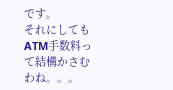です。
それにしてもATM手数料って結構かさむわね。。。